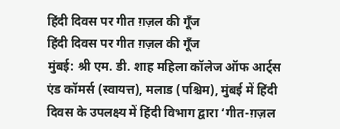हिंदी दिवस पर गीत ग़ज़ल की गूँज
हिंदी दिवस पर गीत ग़ज़ल की गूँज
मुंबई: श्री एम. डी. शाह महिला कॉलेज ऑफ आर्ट्स एंड कॉमर्स (स्वायत्त), मलाड (पश्चिम), मुंबई में हिंदी दिवस के उपलक्ष्य में हिंदी विभाग द्वारा ‘गीत-ग़ज़ल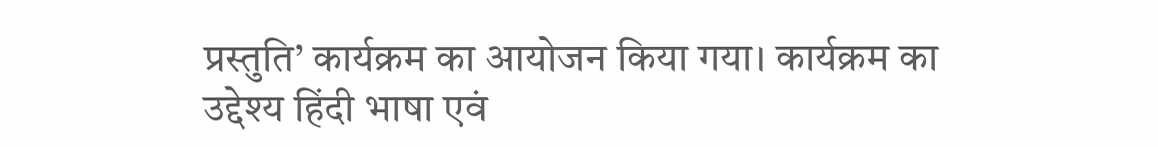प्रस्तुति’ कार्यक्रम का आयोजन किया गया। कार्यक्रम का उद्देश्य हिंदी भाषा एवं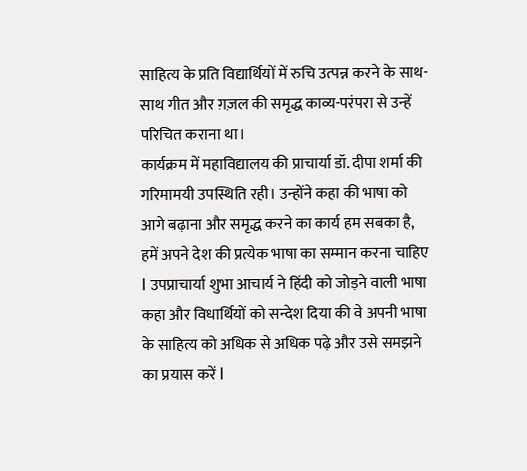साहित्य के प्रति विद्यार्थियों में रुचि उत्पन्न करने के साथ-साथ गीत और ग़ज़ल की समृद्ध काव्य-परंपरा से उन्हें परिचित कराना था।
कार्यक्रम में महाविद्यालय की प्राचार्या डॉ. दीपा शर्मा की गरिमामयी उपस्थिति रही। उन्होंने कहा की भाषा को आगे बढ़ाना और समृद्ध करने का कार्य हम सबका है, हमें अपने देश की प्रत्येक भाषा का सम्मान करना चाहिए I उपप्राचार्या शुभा आचार्य ने हिंदी को जोड़ने वाली भाषा कहा और विधार्थियों को सन्देश दिया की वे अपनी भाषा के साहित्य को अधिक से अधिक पढ़े और उसे समझने का प्रयास करें I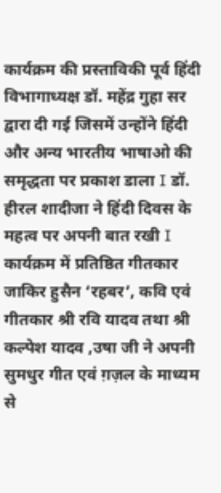कार्यक्रम की प्रस्ताविकी पूर्व हिंदी विभागाध्यक्ष डॉ. महेंद्र गुहा सर द्वारा दी गई जिसमें उन्होंने हिंदी और अन्य भारतीय भाषाओ की समृद्धता पर प्रकाश डाला I डॉ. हीरल शादीजा ने हिंदी दिवस के महत्व पर अपनी बात रखी I कार्यक्रम में प्रतिष्ठित गीतकार जाकिर हुसैन ‘रहबर’, कवि एवं गीतकार श्री रवि यादव तथा श्री कल्पेश यादव ,उषा जी ने अपनी सुमधुर गीत एवं ग़ज़ल के माध्यम से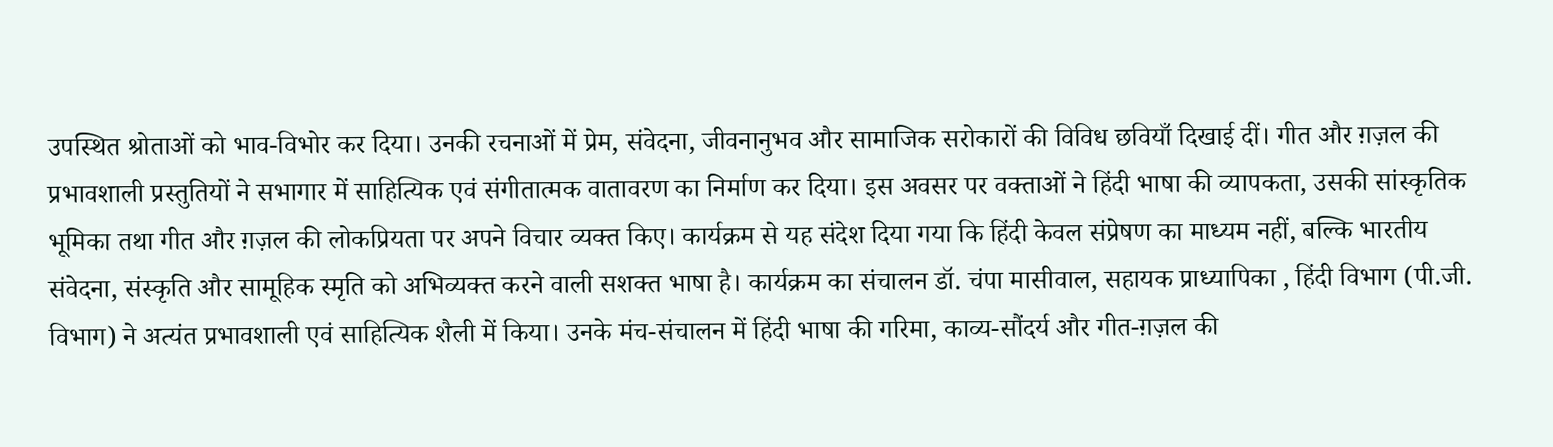उपस्थित श्रोताओं को भाव-विभोर कर दिया। उनकी रचनाओं में प्रेम, संवेदना, जीवनानुभव और सामाजिक सरोकारों की विविध छवियाँ दिखाई दीं। गीत और ग़ज़ल की प्रभावशाली प्रस्तुतियों ने सभागार में साहित्यिक एवं संगीतात्मक वातावरण का निर्माण कर दिया। इस अवसर पर वक्ताओं ने हिंदी भाषा की व्यापकता, उसकी सांस्कृतिक भूमिका तथा गीत और ग़ज़ल की लोकप्रियता पर अपने विचार व्यक्त किए। कार्यक्रम से यह संदेश दिया गया कि हिंदी केवल संप्रेषण का माध्यम नहीं, बल्कि भारतीय संवेदना, संस्कृति और सामूहिक स्मृति को अभिव्यक्त करने वाली सशक्त भाषा है। कार्यक्रम का संचालन डॉ. चंपा मासीवाल, सहायक प्राध्यापिका , हिंदी विभाग (पी.जी. विभाग) ने अत्यंत प्रभावशाली एवं साहित्यिक शैली में किया। उनके मंच-संचालन में हिंदी भाषा की गरिमा, काव्य-सौंदर्य और गीत-ग़ज़ल की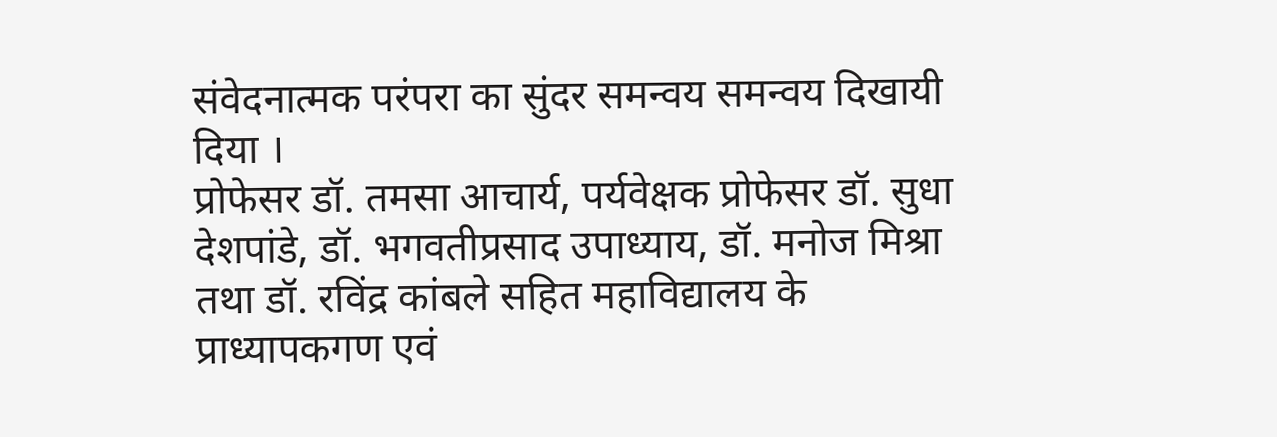संवेदनात्मक परंपरा का सुंदर समन्वय समन्वय दिखायी दिया ।
प्रोफेसर डॉ. तमसा आचार्य, पर्यवेक्षक प्रोफेसर डॉ. सुधा देशपांडे, डॉ. भगवतीप्रसाद उपाध्याय, डॉ. मनोज मिश्रा तथा डॉ. रविंद्र कांबले सहित महाविद्यालय के प्राध्यापकगण एवं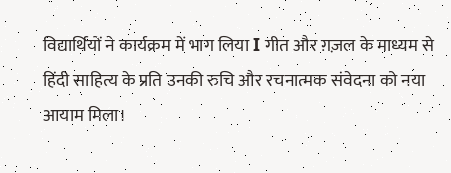विद्यार्थियों ने कार्यक्रम में भाग लिया I गीत और ग़ज़ल के माध्यम से हिंदी साहित्य के प्रति उनकी रुचि और रचनात्मक संवेदना को नया आयाम मिला।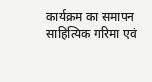कार्यक्रम का समापन साहित्यिक गरिमा एवं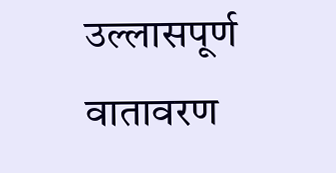उल्लासपूर्ण वातावरण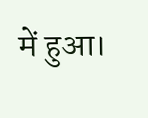में हुआ।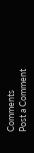Comments
Post a Comment